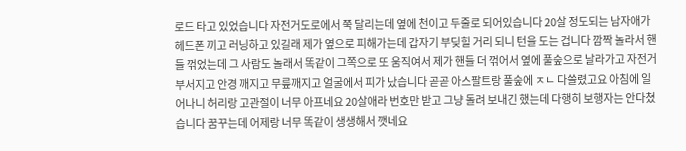로드 타고 있었습니다 자전거도로에서 쭉 달리는데 옆에 천이고 두줄로 되어있습니다 20살 정도되는 남자애가 헤드폰 끼고 러닝하고 있길래 제가 옆으로 피해가는데 갑자기 부딪힐 거리 되니 턴을 도는 겁니다 깜짝 놀라서 핸들 꺾었는데 그 사람도 놀래서 똑같이 그쪽으로 또 움직여서 제가 핸들 더 꺾어서 옆에 풀숲으로 날라가고 자전거 부서지고 안경 깨지고 무릎깨지고 얼굴에서 피가 났습니다 곧곧 아스팔트랑 풀숲에 ㅈㄴ 다쓸렸고요 아침에 일어나니 허리랑 고관절이 너무 아프네요 20살애라 번호만 받고 그냥 돌려 보내긴 했는데 다행히 보행자는 안다쳤습니다 꿈꾸는데 어제랑 너무 똑같이 생생해서 깻네요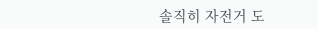솔직히 자전거 도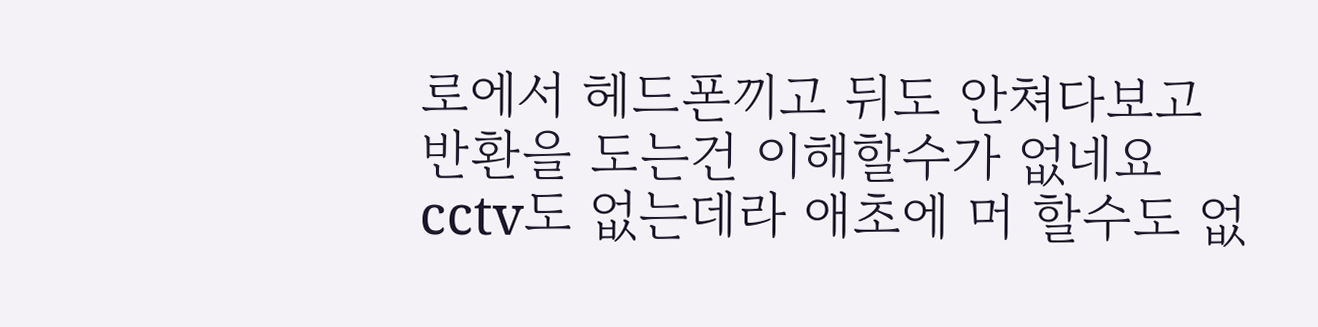로에서 헤드폰끼고 뒤도 안쳐다보고 반환을 도는건 이해할수가 없네요 cctv도 없는데라 애초에 머 할수도 없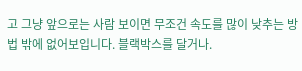고 그냥 앞으로는 사람 보이면 무조건 속도를 많이 낮추는 방법 밖에 없어보입니다. 블랙박스를 달거나.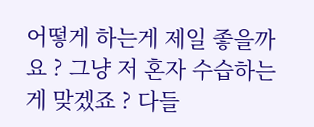어떻게 하는게 제일 좋을까요 ? 그냥 저 혼자 수습하는게 맞겠죠 ? 다들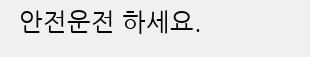안전운전 하세요.